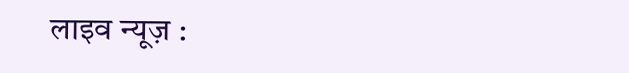लाइव न्यूज़ :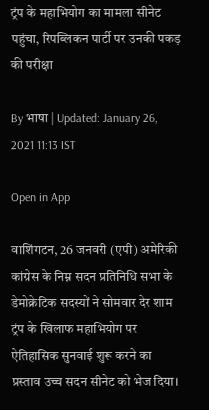ट्रंप के महाभियोग का मामला सीनेट पहुंचा, रिपब्लिकन पार्टी पर उनकी पकड़ की परीक्षा

By भाषा | Updated: January 26, 2021 11:13 IST

Open in App

वाशिंगटन, 26 जनवरी (एपी) अमेरिकी कांग्रेस के निम्न सदन प्रतिनिधि सभा के डेमोक्रेटिक सदस्यों ने सोमवार देर शाम ट्रंप के खिलाफ महाभियोग पर ऐतिहासिक सुनवाई शुरू करने का प्रस्ताव उच्च सदन सीनेट को भेज दिया।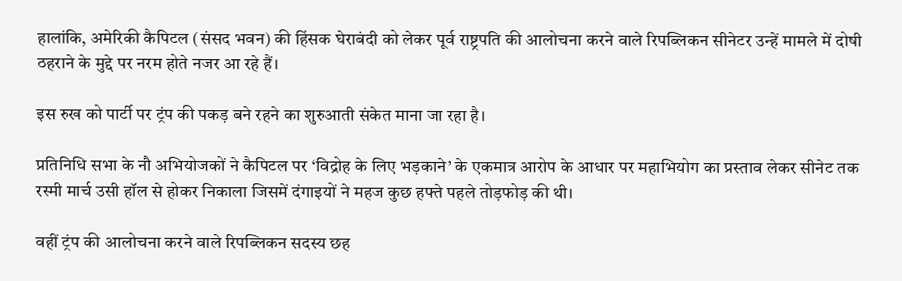हालांकि, अमेरिकी कैपिटल (संसद भवन) की हिंसक घेराबंदी को लेकर पूर्व राष्ट्रपति की आलोचना करने वाले रिपब्लिकन सीनेटर उन्हें मामले में दोषी ठहराने के मुद्दे पर नरम होते नजर आ रहे हैं।

इस रुख को पार्टी पर ट्रंप की पकड़ बने रहने का शुरुआती संकेत माना जा रहा है।

प्रतिनिधि सभा के नौ अभियोजकों ने कैपिटल पर ‘विद्रोह के लिए भड़काने’ के एकमात्र आरोप के आधार पर महाभियोग का प्रस्ताव लेकर सीनेट तक रस्मी मार्च उसी हॉल से होकर निकाला जिसमें दंगाइयों ने महज कुछ हफ्ते पहले तोड़फोड़ की थी।

वहीं ट्रंप की आलोचना करने वाले रिपब्लिकन सदस्य छह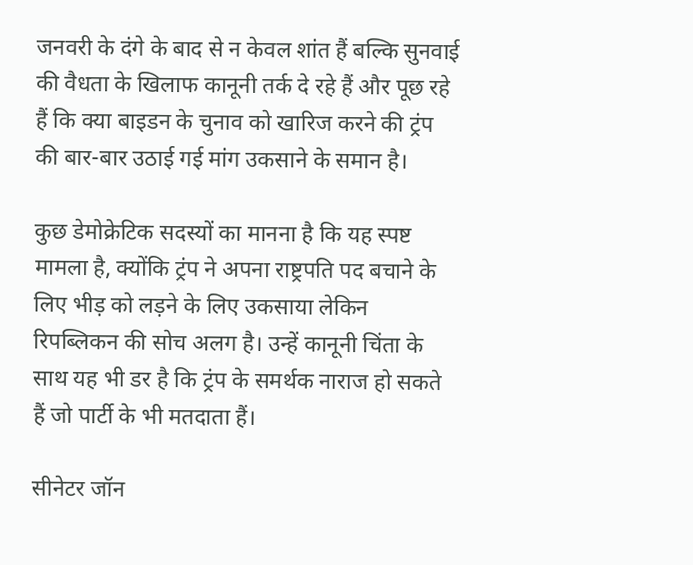जनवरी के दंगे के बाद से न केवल शांत हैं बल्कि सुनवाई की वैधता के खिलाफ कानूनी तर्क दे रहे हैं और पूछ रहे हैं कि क्या बाइडन के चुनाव को खारिज करने की ट्रंप की बार-बार उठाई गई मांग उकसाने के समान है।

कुछ डेमोक्रेटिक सदस्यों का मानना है कि यह स्पष्ट मामला है, क्योंकि ट्रंप ने अपना राष्ट्रपति पद बचाने के लिए भीड़ को लड़ने के लिए उकसाया लेकिन रिपब्लिकन की सोच अलग है। उन्हें कानूनी चिंता के साथ यह भी डर है कि ट्रंप के समर्थक नाराज हो सकते हैं जो पार्टी के भी मतदाता हैं।

सीनेटर जॉन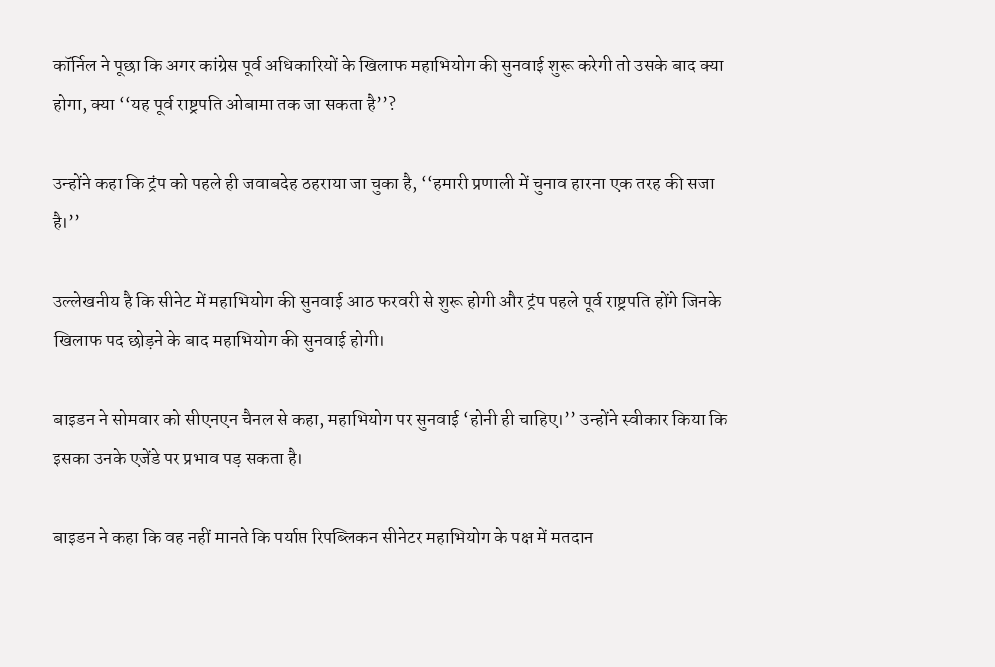कॉर्निल ने पूछा कि अगर कांग्रेस पूर्व अधिकारियों के खिलाफ महाभियोग की सुनवाई शुरू करेगी तो उसके बाद क्या होगा, क्या ‘‘यह पूर्व राष्ट्रपति ओबामा तक जा सकता है’’?

उन्होंने कहा कि ट्रंप को पहले ही जवाबदेह ठहराया जा चुका है, ‘‘हमारी प्रणाली में चुनाव हारना एक तरह की सजा है।’’

उल्लेखनीय है कि सीनेट में महाभियोग की सुनवाई आठ फरवरी से शुरू होगी और ट्रंप पहले पूर्व राष्ट्रपति होंगे जिनके खिलाफ पद छोड़ने के बाद महाभियोग की सुनवाई होगी।

बाइडन ने सोमवार को सीएनएन चैनल से कहा, महाभियोग पर सुनवाई ‘होनी ही चाहिए।’’ उन्होंने स्वीकार किया कि इसका उनके एजेंडे पर प्रभाव पड़ सकता है।

बाइडन ने कहा कि वह नहीं मानते कि पर्याप्त रिपब्लिकन सीनेटर महाभियोग के पक्ष में मतदान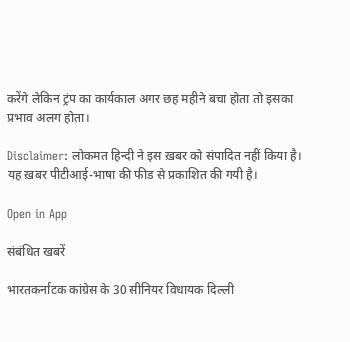करेंगे लेकिन ट्रंप का कार्यकाल अगर छह महीने बचा होता तो इसका प्रभाव अलग होता।

Disclaimer: लोकमत हिन्दी ने इस ख़बर को संपादित नहीं किया है। यह ख़बर पीटीआई-भाषा की फीड से प्रकाशित की गयी है।

Open in App

संबंधित खबरें

भारतकर्नाटक कांग्रेस के 30 सीनियर विधायक दिल्ली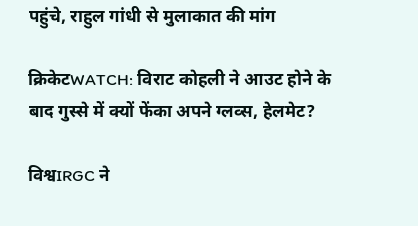पहुंचे, राहुल गांधी से मुलाकात की मांग

क्रिकेटWATCH: विराट कोहली ने आउट होने के बाद गुस्से में क्यों फेंका अपने ग्लव्स, हेलमेट?

विश्वIRGC ने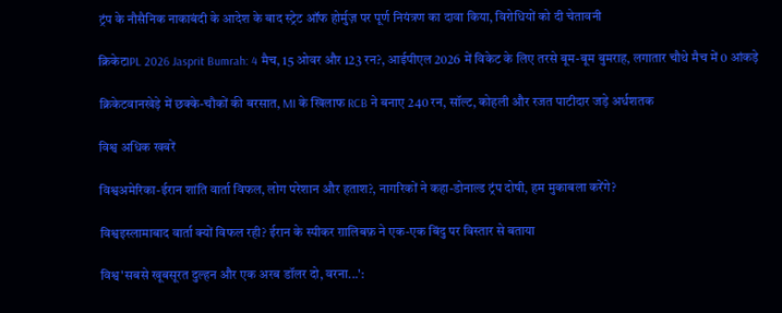ट्रंप के नौसैनिक नाकाबंदी के आदेश के बाद स्ट्रेट ऑफ होर्मुज़ पर पूर्ण नियंत्रण का दावा किया, विरोधियों को दी चेतावनी

क्रिकेटIPL 2026 Jasprit Bumrah: 4 मैच, 15 ओवर और 123 रन?, आईपीएल 2026 में विकेट के लिए तरसे बूम-बूम बुमराह, लगातार चौथे मैच में 0 आंकड़े

क्रिकेटवानखेड़े में छक्के-चौकों की बरसात, MI के खिलाफ RCB ने बनाए 240 रन, सॉल्ट, कोहली और रजत पाटीदार जड़े अर्धशतक

विश्व अधिक खबरें

विश्वअमेरिका-ईरान शांति वार्ता विफल, लोग परेशान और हताश?, नागरिकों ने कहा-डोनाल्ड ट्रंप दोषी, हम मुकाबला करेंगे?

विश्वइस्लामाबाद वार्ता क्यों विफल रही? ईरान के स्पीकर ग़ालिबफ़ ने एक-एक बिंदु पर विस्तार से बताया

विश्व'सबसे खूबसूरत दुल्हन और एक अरब डॉलर दो, वरना...':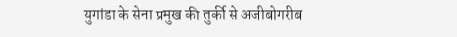युगांडा के सेना प्रमुख की तुर्की से अजीबोगरीब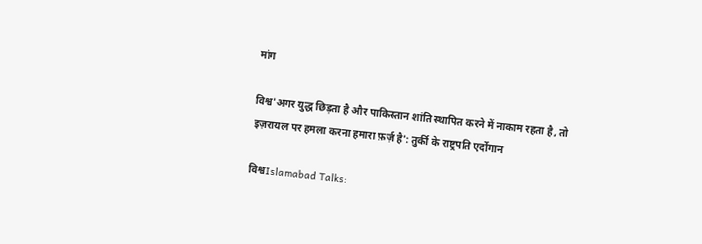मांग

विश्व'अगर युद्ध छिड़ता है और पाकिस्तान शांति स्थापित करने में नाकाम रहता है, तो इज़रायल पर हमला करना हमारा फ़र्ज़ है': तुर्की के राष्ट्रपति एर्दोगान

विश्वIslamabad Talks: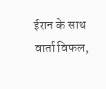ईरान के साथ वार्ता विफल,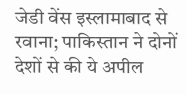जेडी वेंस इस्लामाबाद से रवाना; पाकिस्तान ने दोनों देशों से की ये अपील